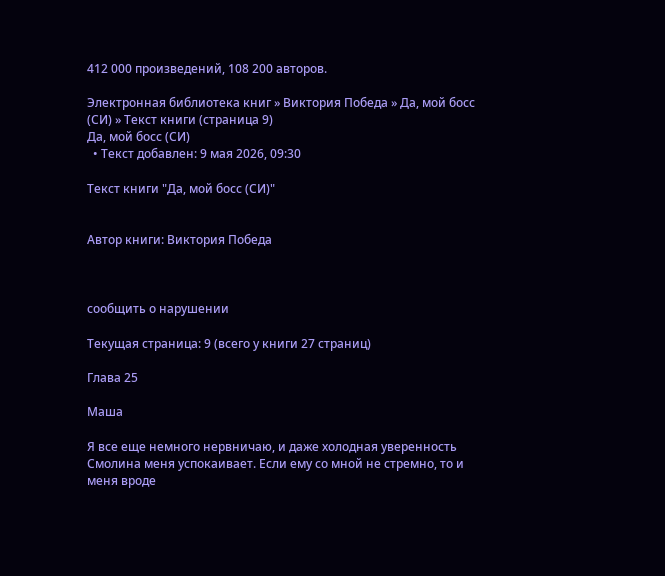412 000 произведений, 108 200 авторов.

Электронная библиотека книг » Виктория Победа » Да, мой босс (СИ) » Текст книги (страница 9)
Да, мой босс (СИ)
  • Текст добавлен: 9 мая 2026, 09:30

Текст книги "Да, мой босс (СИ)"


Автор книги: Виктория Победа



сообщить о нарушении

Текущая страница: 9 (всего у книги 27 страниц)

Глава 25

Маша

Я все еще немного нервничаю, и даже холодная уверенность Смолина меня успокаивает. Если ему со мной не стремно, то и меня вроде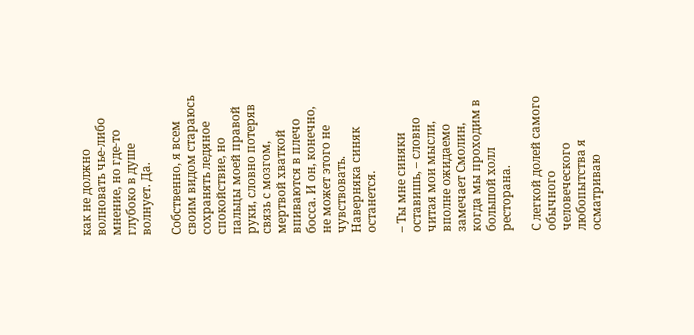как не должно волновать чье-либо мнение, но где-то глубоко в душе волнует. Да.

Собственно, я всем своим видом стараюсь сохранять ледяное спокойствие, но пальцы моей правой руки, словно потеряв связь с мозгом, мертвой хваткой впиваются в плечо босса. И он, конечно, не может этого не чувствовать. Наверняка синяк останется.

– Ты мне синяки оставишь, – словно читая мои мысли, вполне ожидаемо замечает Смолин, когда мы проходим в большой холл ресторана.

С легкой долей самого обычного человеческого любопытства я осматриваю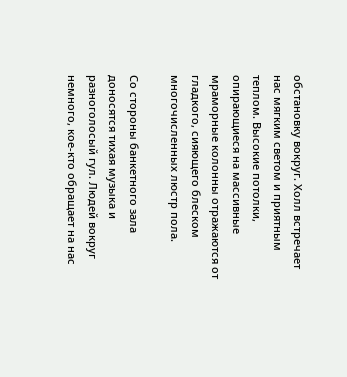обстановку вокруг. Холл встречает нас мягким светом и приятным теплом. Высокие потолки, опирающиеся на массивные мраморные колонны отражаются от гладкого, сияющего блеском многочисленных люстр пола.

Со стороны банкетного зала доносятся тихая музыка и разноголосый гул. Людей вокруг немного, кое-кто обращает на нас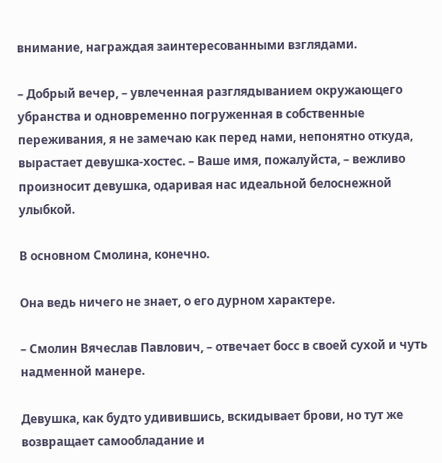внимание, награждая заинтересованными взглядами.

– Добрый вечер, – увлеченная разглядыванием окружающего убранства и одновременно погруженная в собственные переживания, я не замечаю как перед нами, непонятно откуда, вырастает девушка-хостес. – Ваше имя, пожалуйста, – вежливо произносит девушка, одаривая нас идеальной белоснежной улыбкой.

В основном Смолина, конечно.

Она ведь ничего не знает, о его дурном характере.

– Смолин Вячеслав Павлович, – отвечает босс в своей сухой и чуть надменной манере.

Девушка, как будто удивившись, вскидывает брови, но тут же возвращает самообладание и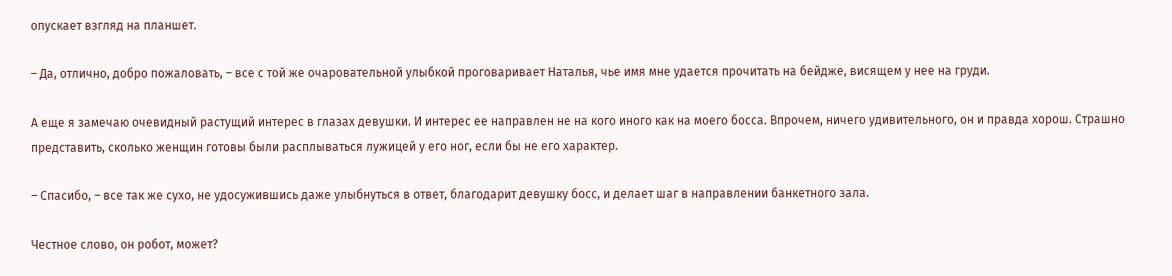опускает взгляд на планшет.

– Да, отлично, добро пожаловать, – все с той же очаровательной улыбкой проговаривает Наталья, чье имя мне удается прочитать на бейдже, висящем у нее на груди.

А еще я замечаю очевидный растущий интерес в глазах девушки. И интерес ее направлен не на кого иного как на моего босса. Впрочем, ничего удивительного, он и правда хорош. Страшно представить, сколько женщин готовы были расплываться лужицей у его ног, если бы не его характер.

– Спасибо, – все так же сухо, не удосужившись даже улыбнуться в ответ, благодарит девушку босс, и делает шаг в направлении банкетного зала.

Честное слово, он робот, может?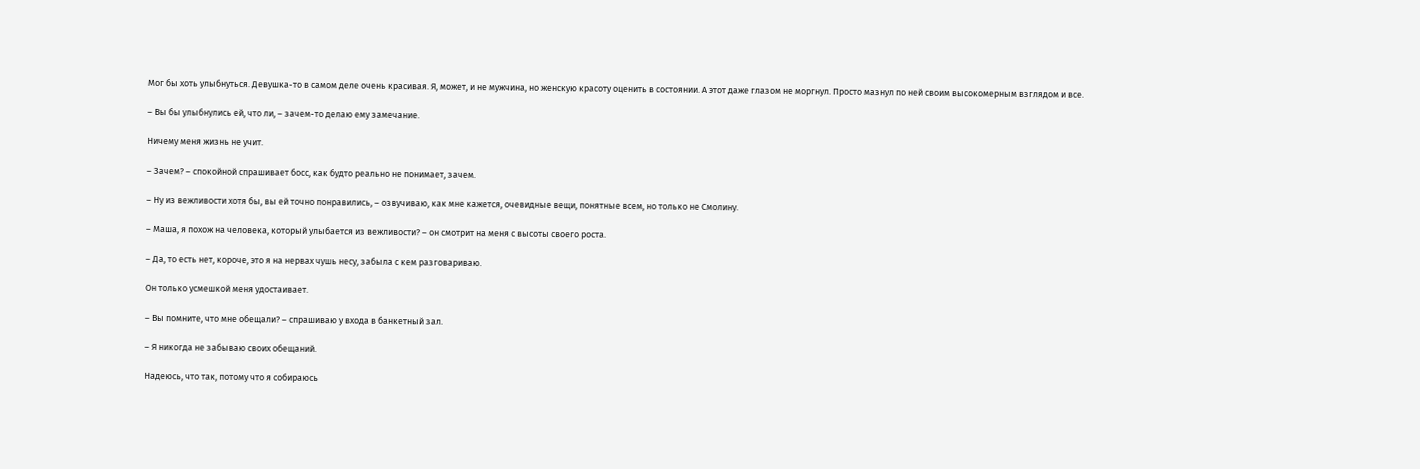Мог бы хоть улыбнуться. Девушка-то в самом деле очень красивая. Я, может, и не мужчина, но женскую красоту оценить в состоянии. А этот даже глазом не моргнул. Просто мазнул по ней своим высокомерным взглядом и все.

– Вы бы улыбнулись ей, что ли, – зачем-то делаю ему замечание.

Ничему меня жизнь не учит.

– Зачем? – спокойной спрашивает босс, как будто реально не понимает, зачем.

– Ну из вежливости хотя бы, вы ей точно понравились, – озвучиваю, как мне кажется, очевидные вещи, понятные всем, но только не Смолину.

– Маша, я похож на человека, который улыбается из вежливости? – он смотрит на меня с высоты своего роста.

– Да, то есть нет, короче, это я на нервах чушь несу, забыла с кем разговариваю.

Он только усмешкой меня удостаивает.

– Вы помните, что мне обещали? – спрашиваю у входа в банкетный зал.

– Я никогда не забываю своих обещаний.

Надеюсь, что так, потому что я собираюсь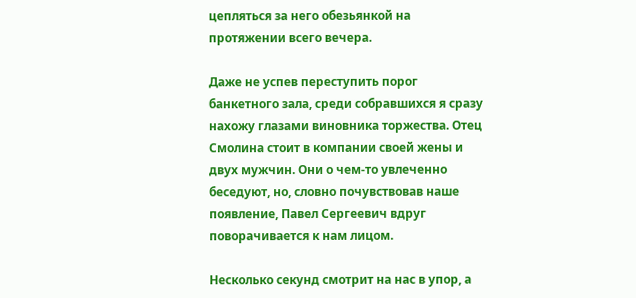цепляться за него обезьянкой на протяжении всего вечера.

Даже не успев переступить порог банкетного зала, среди собравшихся я сразу нахожу глазами виновника торжества. Отец Смолина стоит в компании своей жены и двух мужчин. Они о чем-то увлеченно беседуют, но, словно почувствовав наше появление, Павел Сергеевич вдруг поворачивается к нам лицом.

Несколько секунд смотрит на нас в упор, а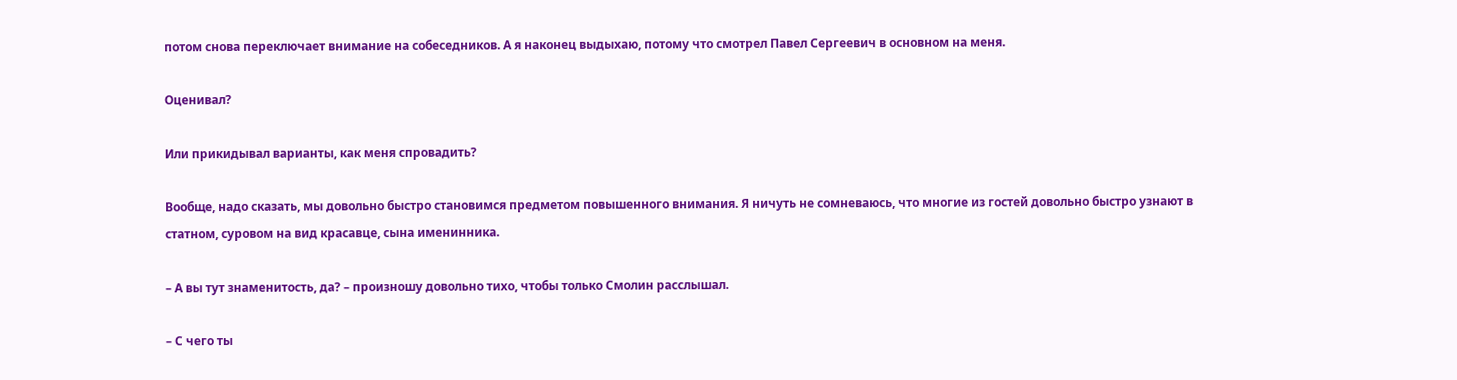потом снова переключает внимание на собеседников. А я наконец выдыхаю, потому что смотрел Павел Сергеевич в основном на меня.

Оценивал?

Или прикидывал варианты, как меня спровадить?

Вообще, надо сказать, мы довольно быстро становимся предметом повышенного внимания. Я ничуть не сомневаюсь, что многие из гостей довольно быстро узнают в статном, суровом на вид красавце, сына именинника.

– А вы тут знаменитость, да? – произношу довольно тихо, чтобы только Смолин расслышал.

– С чего ты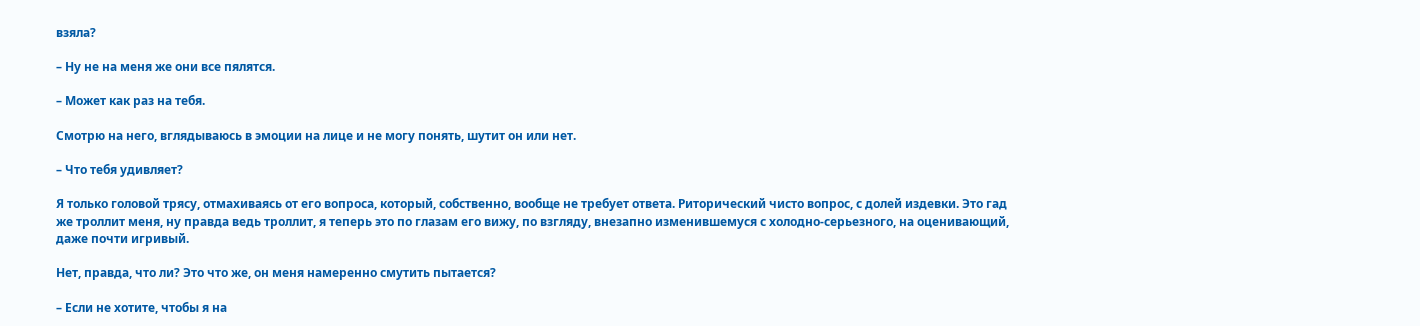взяла?

– Ну не на меня же они все пялятся.

– Может как раз на тебя.

Смотрю на него, вглядываюсь в эмоции на лице и не могу понять, шутит он или нет.

– Что тебя удивляет?

Я только головой трясу, отмахиваясь от его вопроса, который, собственно, вообще не требует ответа. Риторический чисто вопрос, с долей издевки. Это гад же троллит меня, ну правда ведь троллит, я теперь это по глазам его вижу, по взгляду, внезапно изменившемуся с холодно-серьезного, на оценивающий, даже почти игривый.

Нет, правда, что ли? Это что же, он меня намеренно смутить пытается?

– Если не хотите, чтобы я на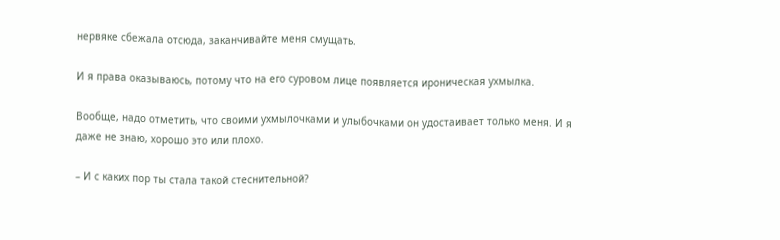нервяке сбежала отсюда, заканчивайте меня смущать.

И я права оказываюсь, потому что на его суровом лице появляется ироническая ухмылка.

Вообще, надо отметить, что своими ухмылочками и улыбочками он удостаивает только меня. И я даже не знаю, хорошо это или плохо.

– И с каких пор ты стала такой стеснительной?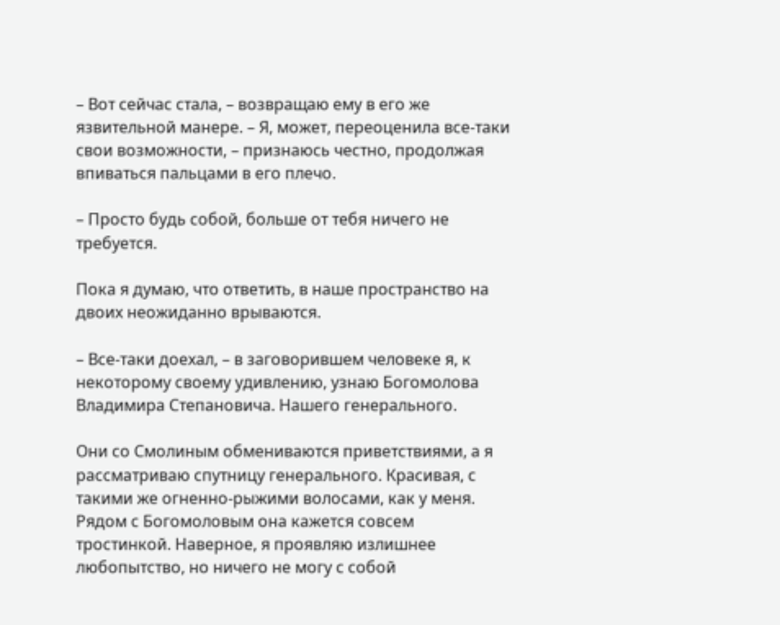– Вот сейчас стала, – возвращаю ему в его же язвительной манере. – Я, может, переоценила все-таки свои возможности, – признаюсь честно, продолжая впиваться пальцами в его плечо.

– Просто будь собой, больше от тебя ничего не требуется.

Пока я думаю, что ответить, в наше пространство на двоих неожиданно врываются.

– Все-таки доехал, – в заговорившем человеке я, к некоторому своему удивлению, узнаю Богомолова Владимира Степановича. Нашего генерального.

Они со Смолиным обмениваются приветствиями, а я рассматриваю спутницу генерального. Красивая, с такими же огненно-рыжими волосами, как у меня. Рядом с Богомоловым она кажется совсем тростинкой. Наверное, я проявляю излишнее любопытство, но ничего не могу с собой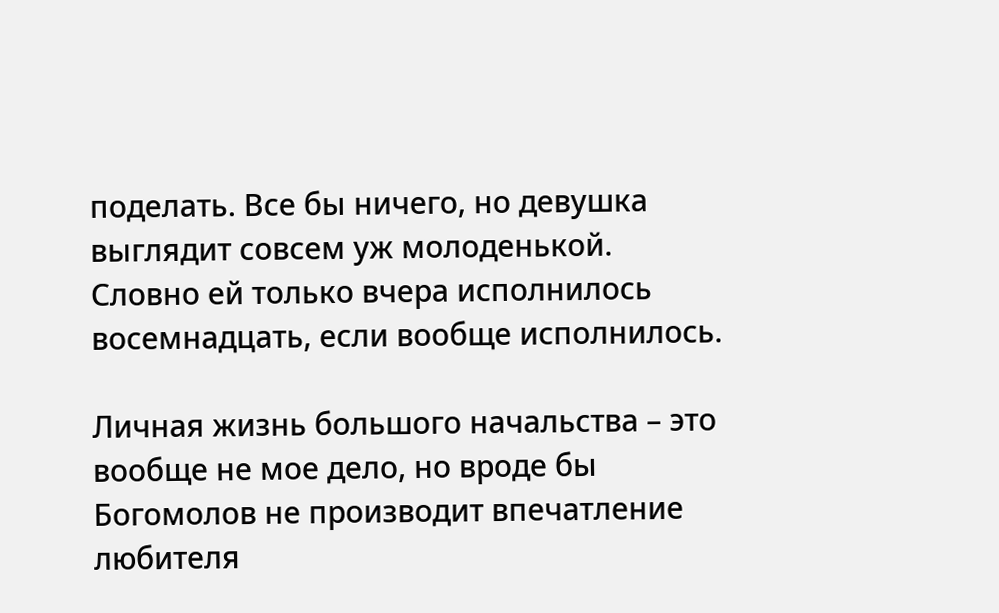поделать. Все бы ничего, но девушка выглядит совсем уж молоденькой. Словно ей только вчера исполнилось восемнадцать, если вообще исполнилось.

Личная жизнь большого начальства – это вообще не мое дело, но вроде бы Богомолов не производит впечатление любителя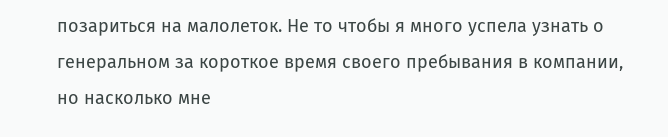позариться на малолеток. Не то чтобы я много успела узнать о генеральном за короткое время своего пребывания в компании, но насколько мне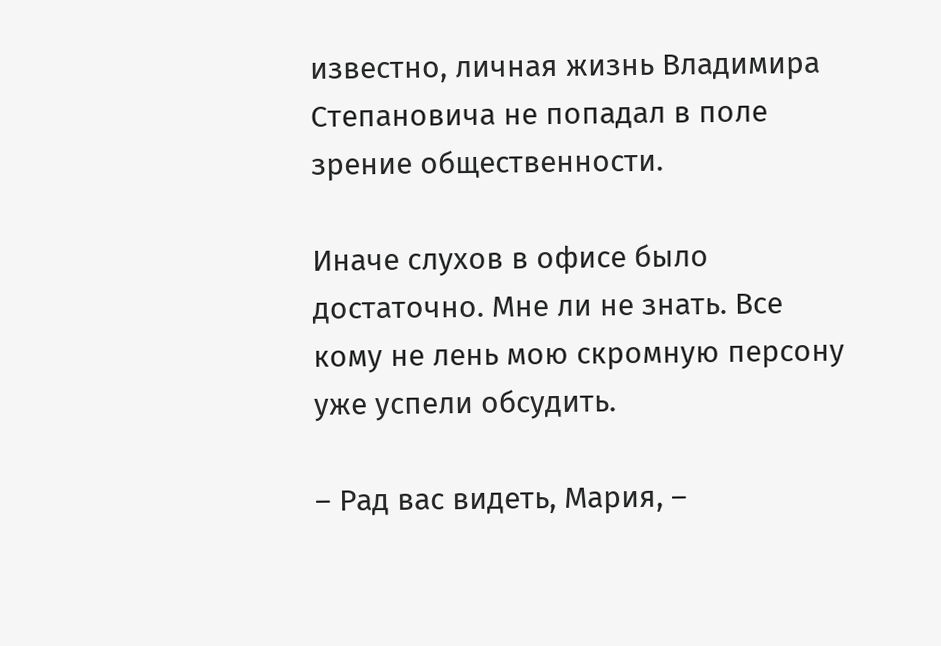известно, личная жизнь Владимира Степановича не попадал в поле зрение общественности.

Иначе слухов в офисе было достаточно. Мне ли не знать. Все кому не лень мою скромную персону уже успели обсудить.

– Рад вас видеть, Мария, –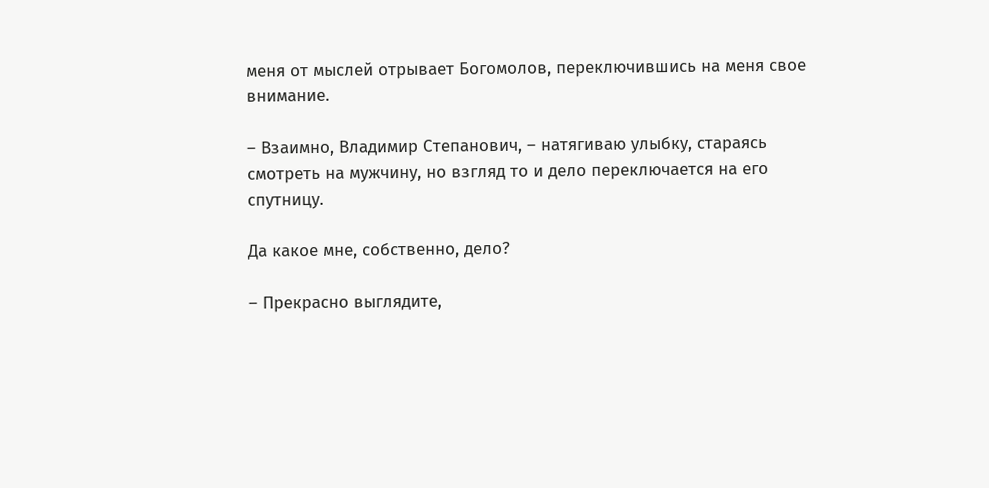меня от мыслей отрывает Богомолов, переключившись на меня свое внимание.

– Взаимно, Владимир Степанович, – натягиваю улыбку, стараясь смотреть на мужчину, но взгляд то и дело переключается на его спутницу.

Да какое мне, собственно, дело?

– Прекрасно выглядите,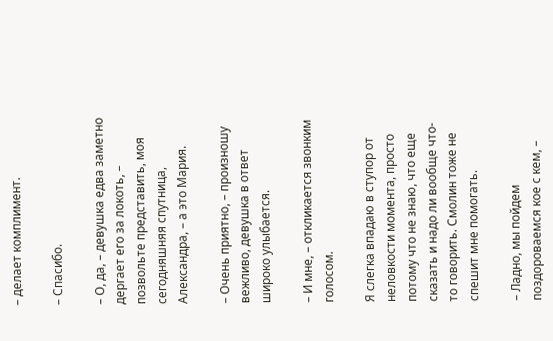– делает комплимент.

– Спасибо.

– О, да, – девушка едва заметно дергает его за локоть, – позвольте представить, моя сегодняшняя спутница, Александра, – а это Мария.

– Очень приятно, – произношу вежливо, девушка в ответ широко улыбается.

– И мне, – откликается звонким голосом.

Я слегка впадаю в ступор от неловкости момента, просто потому что не знаю, что еще сказать и надо ли вообще что-то говорить. Смолин тоже не спешит мне помогать.

– Ладно, мы пойдем поздороваемся кое с кем, –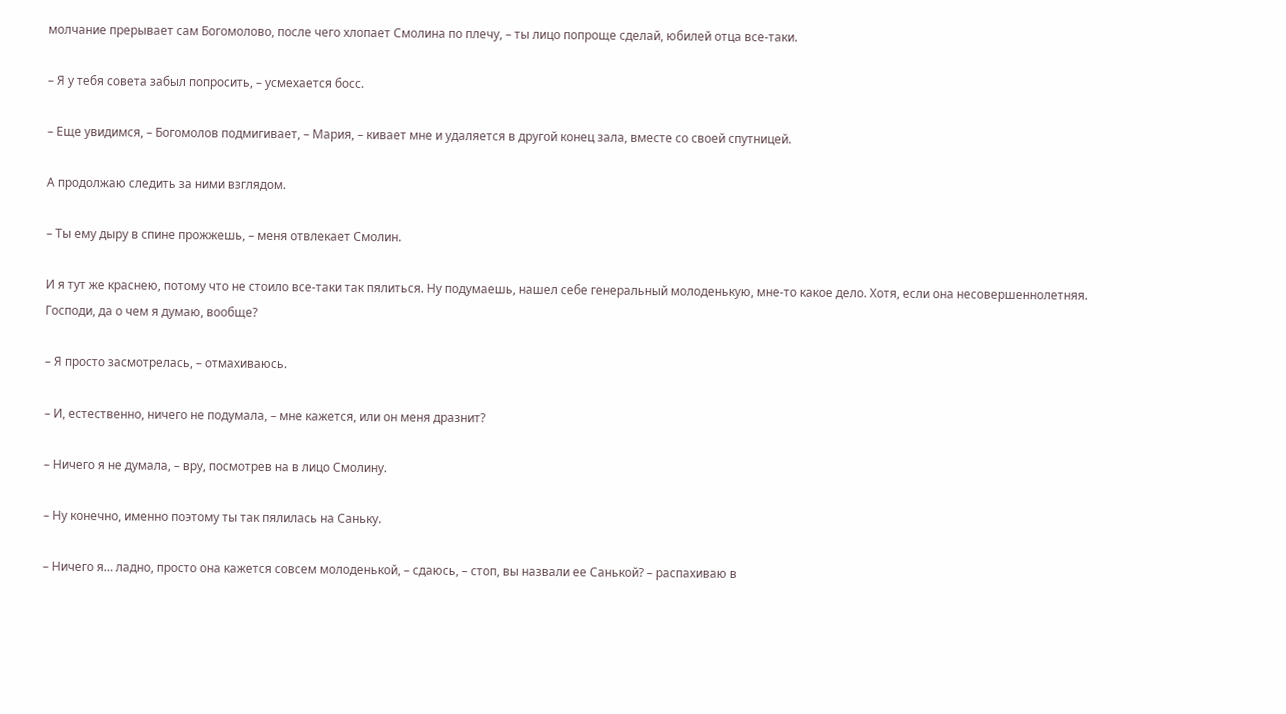молчание прерывает сам Богомолово, после чего хлопает Смолина по плечу, – ты лицо попроще сделай, юбилей отца все-таки.

– Я у тебя совета забыл попросить, – усмехается босс.

– Еще увидимся, – Богомолов подмигивает, – Мария, – кивает мне и удаляется в другой конец зала, вместе со своей спутницей.

А продолжаю следить за ними взглядом.

– Ты ему дыру в спине прожжешь, – меня отвлекает Смолин.

И я тут же краснею, потому что не стоило все-таки так пялиться. Ну подумаешь, нашел себе генеральный молоденькую, мне-то какое дело. Хотя, если она несовершеннолетняя. Господи, да о чем я думаю, вообще?

– Я просто засмотрелась, – отмахиваюсь.

– И, естественно, ничего не подумала, – мне кажется, или он меня дразнит?

– Ничего я не думала, – вру, посмотрев на в лицо Смолину.

– Ну конечно, именно поэтому ты так пялилась на Саньку.

– Ничего я… ладно, просто она кажется совсем молоденькой, – сдаюсь, – стоп, вы назвали ее Санькой? – распахиваю в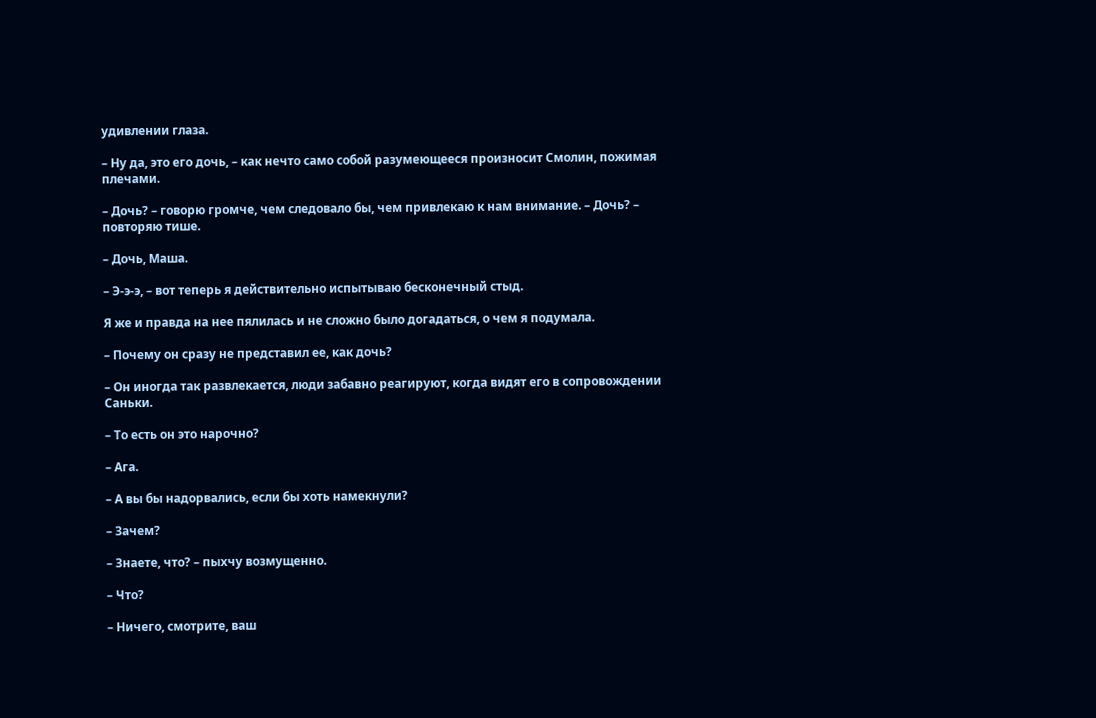удивлении глаза.

– Ну да, это его дочь, – как нечто само собой разумеющееся произносит Смолин, пожимая плечами.

– Дочь? – говорю громче, чем следовало бы, чем привлекаю к нам внимание. – Дочь? – повторяю тише.

– Дочь, Маша.

– Э-э-э, – вот теперь я действительно испытываю бесконечный стыд.

Я же и правда на нее пялилась и не сложно было догадаться, о чем я подумала.

– Почему он сразу не представил ее, как дочь?

– Он иногда так развлекается, люди забавно реагируют, когда видят его в сопровождении Саньки.

– То есть он это нарочно?

– Ага.

– А вы бы надорвались, если бы хоть намекнули?

– Зачем?

– Знаете, что? – пыхчу возмущенно.

– Что?

– Ничего, смотрите, ваш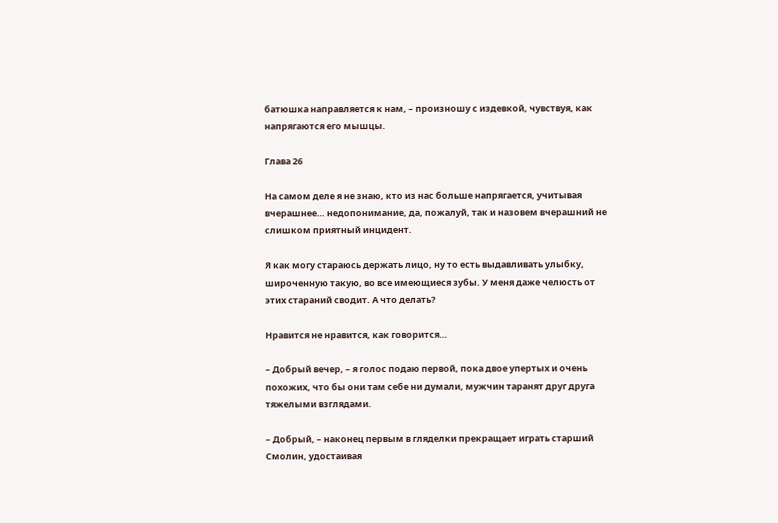батюшка направляется к нам, – произношу с издевкой, чувствуя, как напрягаются его мышцы.

Глава 26

На самом деле я не знаю, кто из нас больше напрягается, учитывая вчерашнее… недопонимание, да, пожалуй, так и назовем вчерашний не слишком приятный инцидент.

Я как могу стараюсь держать лицо, ну то есть выдавливать улыбку, широченную такую, во все имеющиеся зубы. У меня даже челюсть от этих стараний сводит. А что делать?

Нравится не нравится, как говорится…

– Добрый вечер, – я голос подаю первой, пока двое упертых и очень похожих, что бы они там себе ни думали, мужчин таранят друг друга тяжелыми взглядами.

– Добрый, – наконец первым в гляделки прекращает играть старший Смолин, удостаивая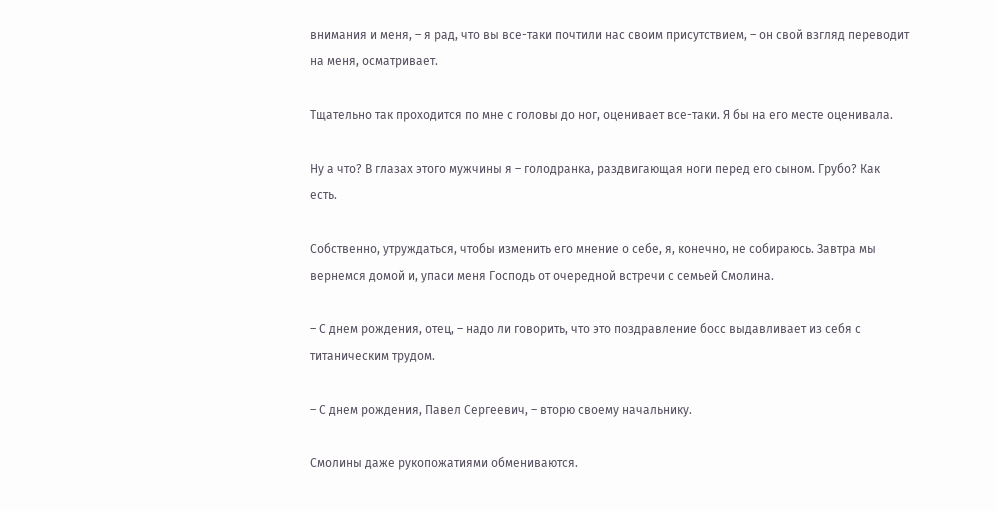внимания и меня, – я рад, что вы все-таки почтили нас своим присутствием, – он свой взгляд переводит на меня, осматривает.

Тщательно так проходится по мне с головы до ног, оценивает все-таки. Я бы на его месте оценивала.

Ну а что? В глазах этого мужчины я – голодранка, раздвигающая ноги перед его сыном. Грубо? Как есть.

Собственно, утруждаться, чтобы изменить его мнение о себе, я, конечно, не собираюсь. Завтра мы вернемся домой и, упаси меня Господь от очередной встречи с семьей Смолина.

– С днем рождения, отец, – надо ли говорить, что это поздравление босс выдавливает из себя с титаническим трудом.

– С днем рождения, Павел Сергеевич, – вторю своему начальнику.

Смолины даже рукопожатиями обмениваются.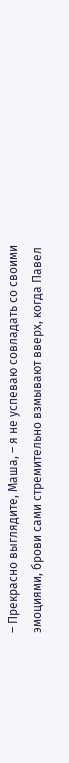– Прекрасно выглядите, Маша, – я не успеваю совладать со своими эмоциями, брови сами стремительно взмывают вверх, когда Павел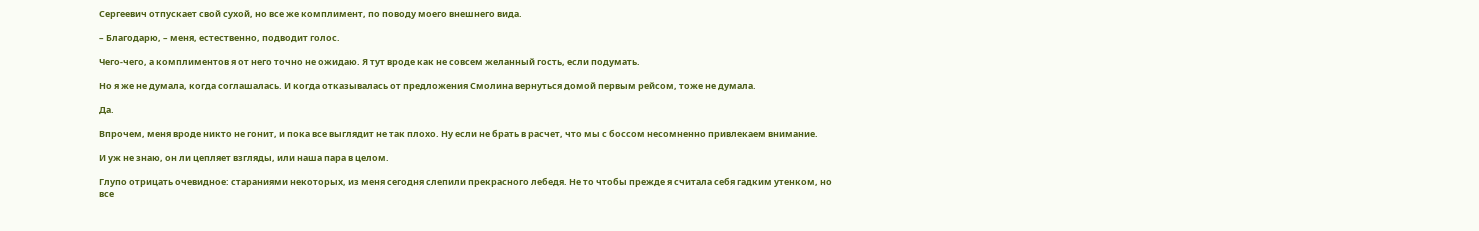Сергеевич отпускает свой сухой, но все же комплимент, по поводу моего внешнего вида.

– Благодарю, – меня, естественно, подводит голос.

Чего-чего, а комплиментов я от него точно не ожидаю. Я тут вроде как не совсем желанный гость, если подумать.

Но я же не думала, когда соглашалась. И когда отказывалась от предложения Смолина вернуться домой первым рейсом, тоже не думала.

Да.

Впрочем, меня вроде никто не гонит, и пока все выглядит не так плохо. Ну если не брать в расчет, что мы с боссом несомненно привлекаем внимание.

И уж не знаю, он ли цепляет взгляды, или наша пара в целом.

Глупо отрицать очевидное: стараниями некоторых, из меня сегодня слепили прекрасного лебедя. Не то чтобы прежде я считала себя гадким утенком, но все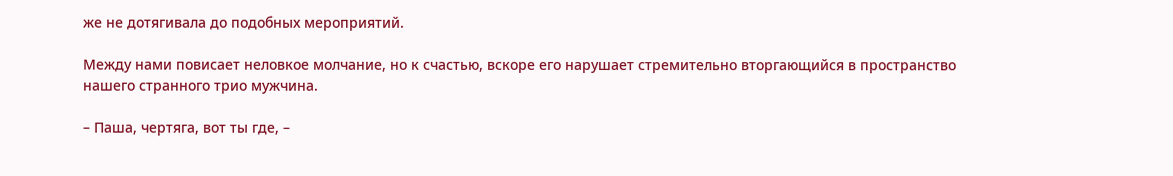же не дотягивала до подобных мероприятий.

Между нами повисает неловкое молчание, но к счастью, вскоре его нарушает стремительно вторгающийся в пространство нашего странного трио мужчина.

– Паша, чертяга, вот ты где, –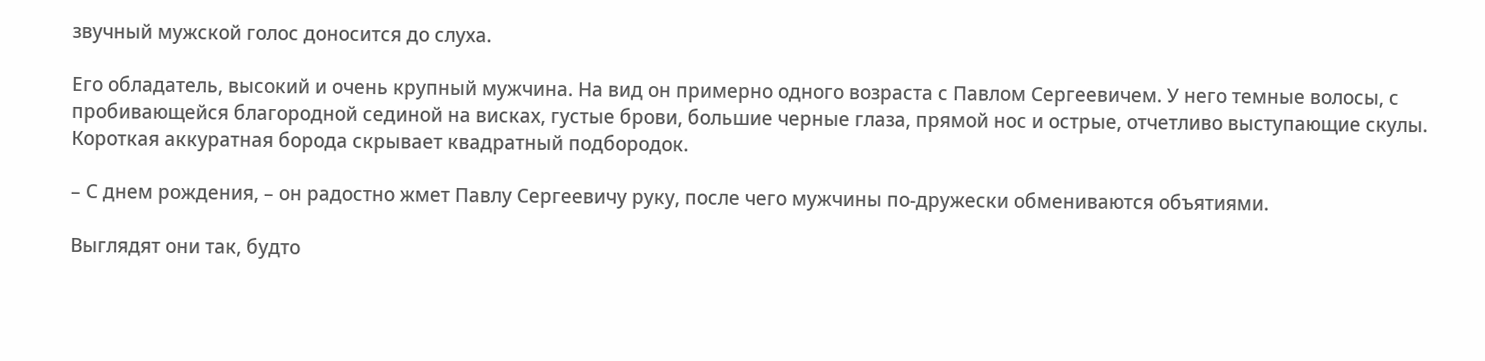звучный мужской голос доносится до слуха.

Его обладатель, высокий и очень крупный мужчина. На вид он примерно одного возраста с Павлом Сергеевичем. У него темные волосы, с пробивающейся благородной сединой на висках, густые брови, большие черные глаза, прямой нос и острые, отчетливо выступающие скулы. Короткая аккуратная борода скрывает квадратный подбородок.

– С днем рождения, – он радостно жмет Павлу Сергеевичу руку, после чего мужчины по-дружески обмениваются объятиями.

Выглядят они так, будто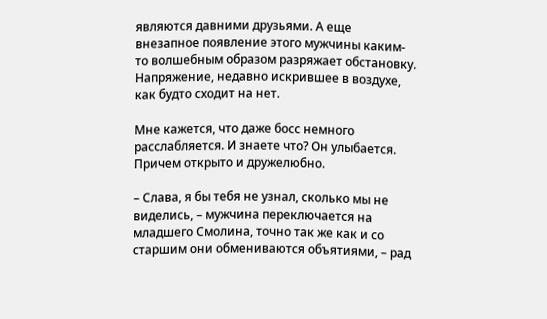являются давними друзьями. А еще внезапное появление этого мужчины каким-то волшебным образом разряжает обстановку. Напряжение, недавно искрившее в воздухе, как будто сходит на нет.

Мне кажется, что даже босс немного расслабляется. И знаете что? Он улыбается. Причем открыто и дружелюбно.

– Слава, я бы тебя не узнал, сколько мы не виделись, – мужчина переключается на младшего Смолина, точно так же как и со старшим они обмениваются объятиями, – рад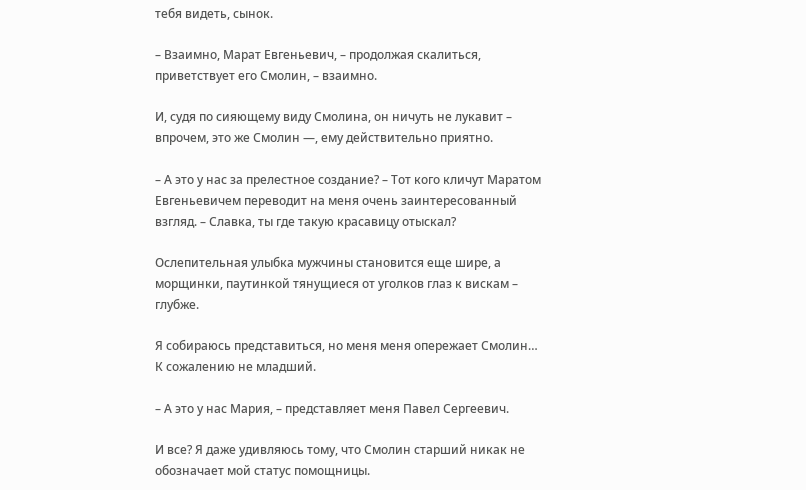тебя видеть, сынок.

– Взаимно, Марат Евгеньевич, – продолжая скалиться, приветствует его Смолин, – взаимно.

И, судя по сияющему виду Смолина, он ничуть не лукавит – впрочем, это же Смолин —, ему действительно приятно.

– А это у нас за прелестное создание? – Тот кого кличут Маратом Евгеньевичем переводит на меня очень заинтересованный взгляд. – Славка, ты где такую красавицу отыскал?

Ослепительная улыбка мужчины становится еще шире, а морщинки, паутинкой тянущиеся от уголков глаз к вискам – глубже.

Я собираюсь представиться, но меня меня опережает Смолин… К сожалению не младший.

– А это у нас Мария, – представляет меня Павел Сергеевич.

И все? Я даже удивляюсь тому, что Смолин старший никак не обозначает мой статус помощницы.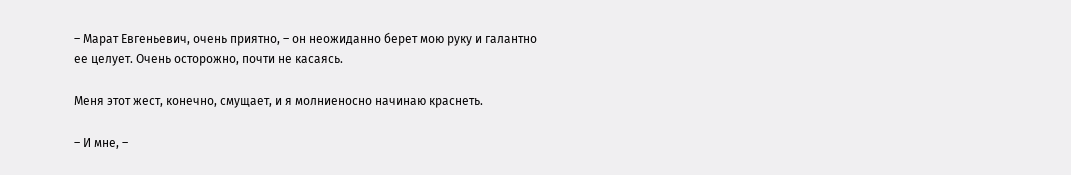– Марат Евгеньевич, очень приятно, – он неожиданно берет мою руку и галантно ее целует. Очень осторожно, почти не касаясь.

Меня этот жест, конечно, смущает, и я молниеносно начинаю краснеть.

– И мне, –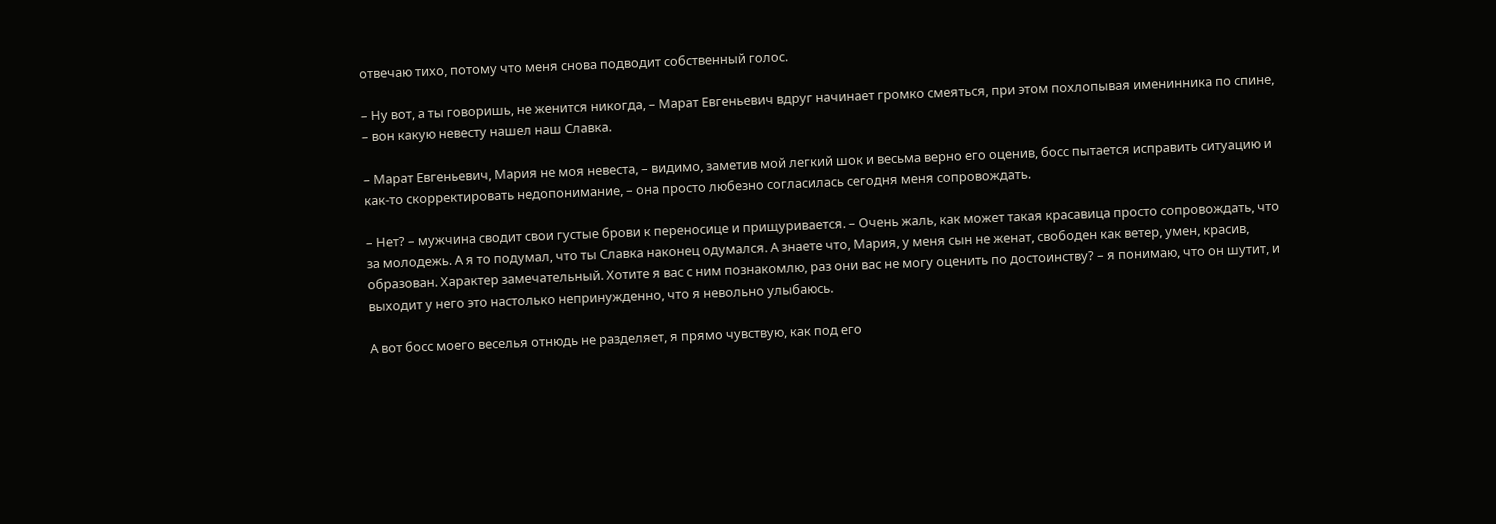отвечаю тихо, потому что меня снова подводит собственный голос.

– Ну вот, а ты говоришь, не женится никогда, – Марат Евгеньевич вдруг начинает громко смеяться, при этом похлопывая именинника по спине, – вон какую невесту нашел наш Славка.

– Марат Евгеньевич, Мария не моя невеста, – видимо, заметив мой легкий шок и весьма верно его оценив, босс пытается исправить ситуацию и как-то скорректировать недопонимание, – она просто любезно согласилась сегодня меня сопровождать.

– Нет? – мужчина сводит свои густые брови к переносице и прищуривается. – Очень жаль, как может такая красавица просто сопровождать, что за молодежь. А я то подумал, что ты Славка наконец одумался. А знаете что, Мария, у меня сын не женат, свободен как ветер, умен, красив, образован. Характер замечательный. Хотите я вас с ним познакомлю, раз они вас не могу оценить по достоинству? – я понимаю, что он шутит, и выходит у него это настолько непринужденно, что я невольно улыбаюсь.

А вот босс моего веселья отнюдь не разделяет, я прямо чувствую, как под его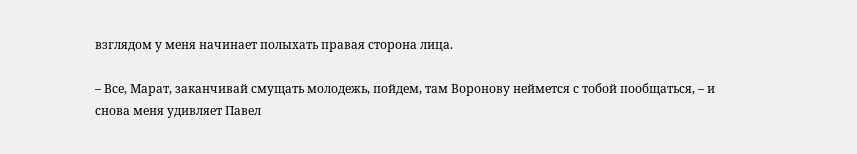взглядом у меня начинает полыхать правая сторона лица.

– Все, Марат, заканчивай смущать молодежь, пойдем, там Воронову неймется с тобой пообщаться, – и снова меня удивляет Павел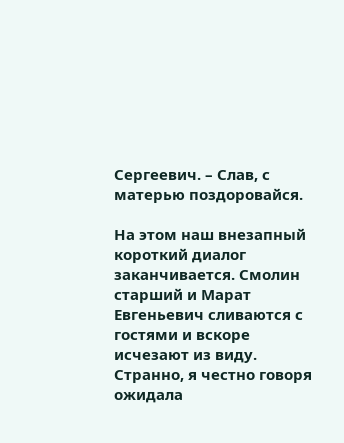Сергеевич. – Слав, с матерью поздоровайся.

На этом наш внезапный короткий диалог заканчивается. Смолин старший и Марат Евгеньевич сливаются с гостями и вскоре исчезают из виду. Странно, я честно говоря ожидала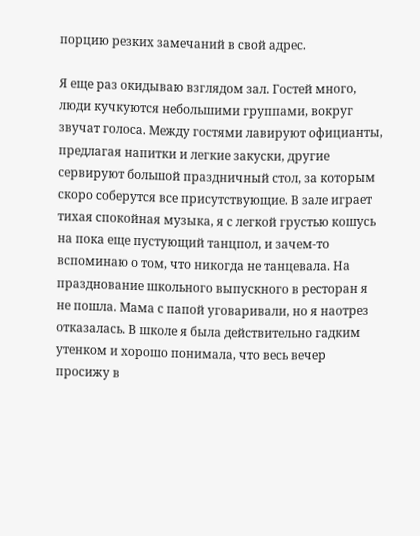порцию резких замечаний в свой адрес.

Я еще раз окидываю взглядом зал. Гостей много, люди кучкуются небольшими группами, вокруг звучат голоса. Между гостями лавируют официанты, предлагая напитки и легкие закуски, другие сервируют большой праздничный стол, за которым скоро соберутся все присутствующие. В зале играет тихая спокойная музыка, я с легкой грустью кошусь на пока еще пустующий танцпол, и зачем-то вспоминаю о том, что никогда не танцевала. На празднование школьного выпускного в ресторан я не пошла. Мама с папой уговаривали, но я наотрез отказалась. В школе я была действительно гадким утенком и хорошо понимала, что весь вечер просижу в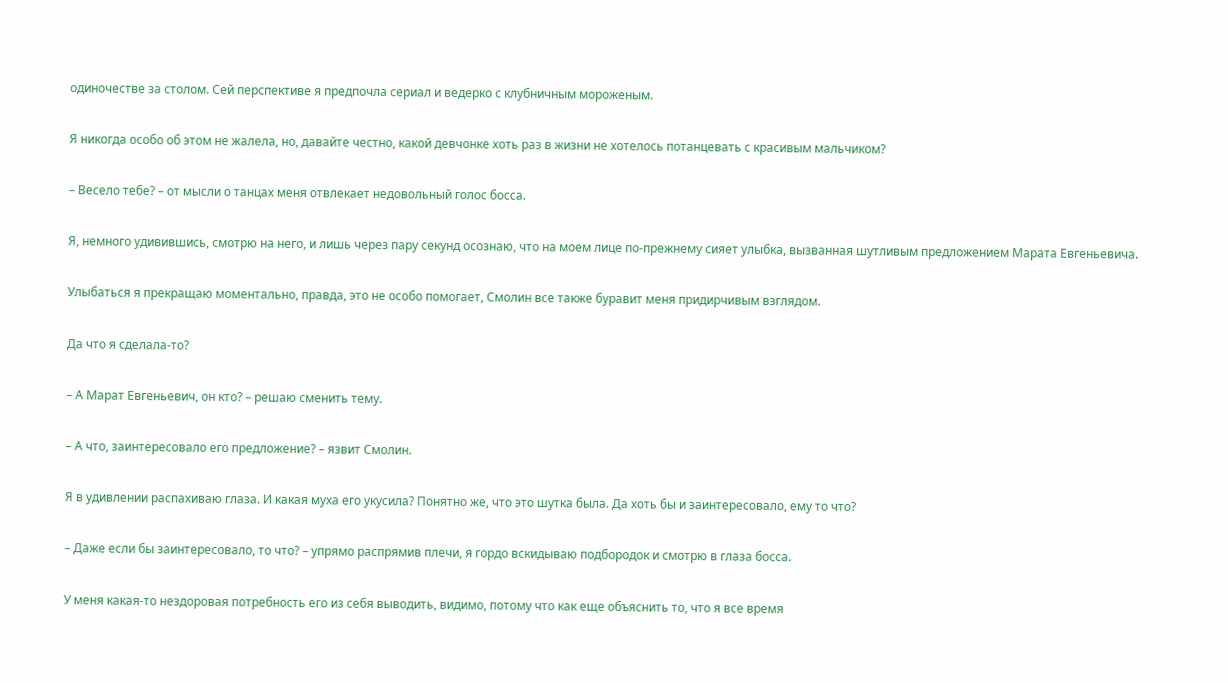одиночестве за столом. Сей перспективе я предпочла сериал и ведерко с клубничным мороженым.

Я никогда особо об этом не жалела, но, давайте честно, какой девчонке хоть раз в жизни не хотелось потанцевать с красивым мальчиком?

– Весело тебе? – от мысли о танцах меня отвлекает недовольный голос босса.

Я, немного удивившись, смотрю на него, и лишь через пару секунд осознаю, что на моем лице по-прежнему сияет улыбка, вызванная шутливым предложением Марата Евгеньевича.

Улыбаться я прекращаю моментально, правда, это не особо помогает, Смолин все также буравит меня придирчивым взглядом.

Да что я сделала-то?

– А Марат Евгеньевич, он кто? – решаю сменить тему.

– А что, заинтересовало его предложение? – язвит Смолин.

Я в удивлении распахиваю глаза. И какая муха его укусила? Понятно же, что это шутка была. Да хоть бы и заинтересовало, ему то что?

– Даже если бы заинтересовало, то что? – упрямо распрямив плечи, я гордо вскидываю подбородок и смотрю в глаза босса.

У меня какая-то нездоровая потребность его из себя выводить, видимо, потому что как еще объяснить то, что я все время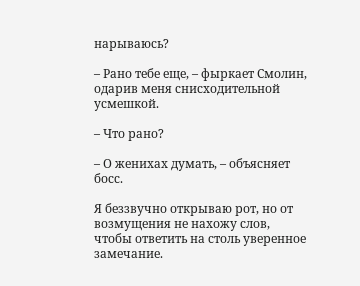нарываюсь?

– Рано тебе еще, – фыркает Смолин, одарив меня снисходительной усмешкой.

– Что рано?

– О женихах думать, – объясняет босс.

Я беззвучно открываю рот, но от возмущения не нахожу слов, чтобы ответить на столь уверенное замечание.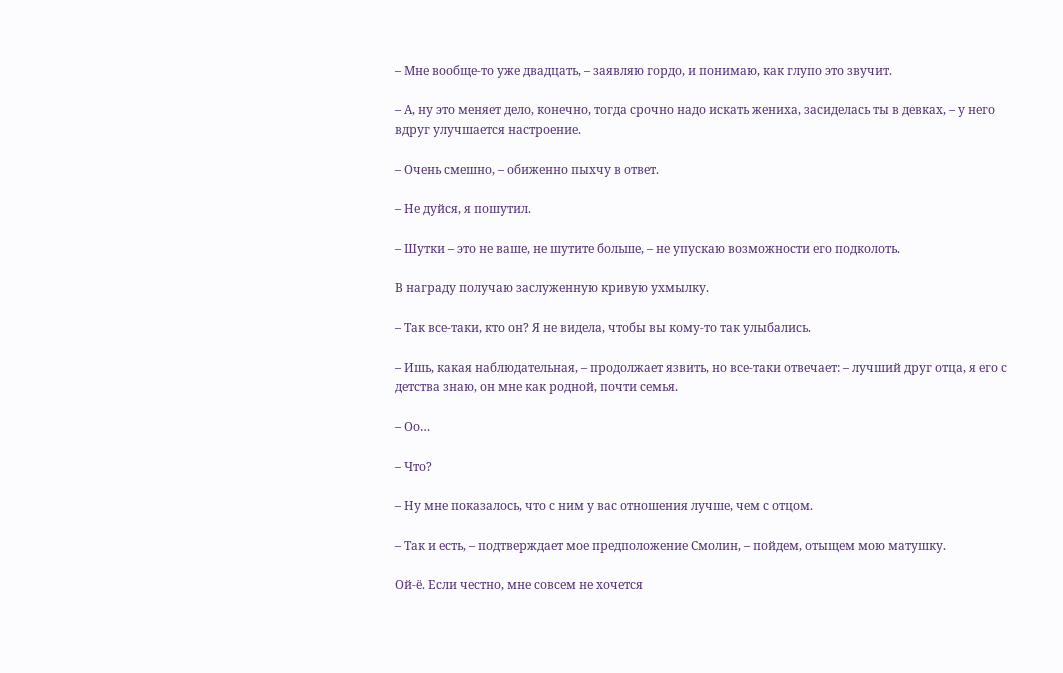– Мне вообще-то уже двадцать, – заявляю гордо, и понимаю, как глупо это звучит.

– А, ну это меняет дело, конечно, тогда срочно надо искать жениха, засиделась ты в девках, – у него вдруг улучшается настроение.

– Очень смешно, – обиженно пыхчу в ответ.

– Не дуйся, я пошутил.

– Шутки – это не ваше, не шутите больше, – не упускаю возможности его подколоть.

В награду получаю заслуженную кривую ухмылку.

– Так все-таки, кто он? Я не видела, чтобы вы кому-то так улыбались.

– Ишь, какая наблюдательная, – продолжает язвить, но все-таки отвечает: – лучший друг отца, я его с детства знаю, он мне как родной, почти семья.

– Оо…

– Что?

– Ну мне показалось, что с ним у вас отношения лучше, чем с отцом.

– Так и есть, – подтверждает мое предположение Смолин, – пойдем, отыщем мою матушку.

Ой-ё. Если честно, мне совсем не хочется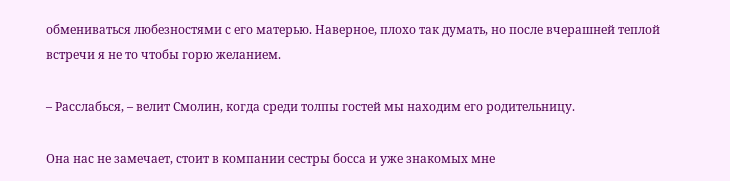обмениваться любезностями с его матерью. Наверное, плохо так думать, но после вчерашней теплой встречи я не то чтобы горю желанием.

– Расслабься, – велит Смолин, когда среди толпы гостей мы находим его родительницу.

Она нас не замечает, стоит в компании сестры босса и уже знакомых мне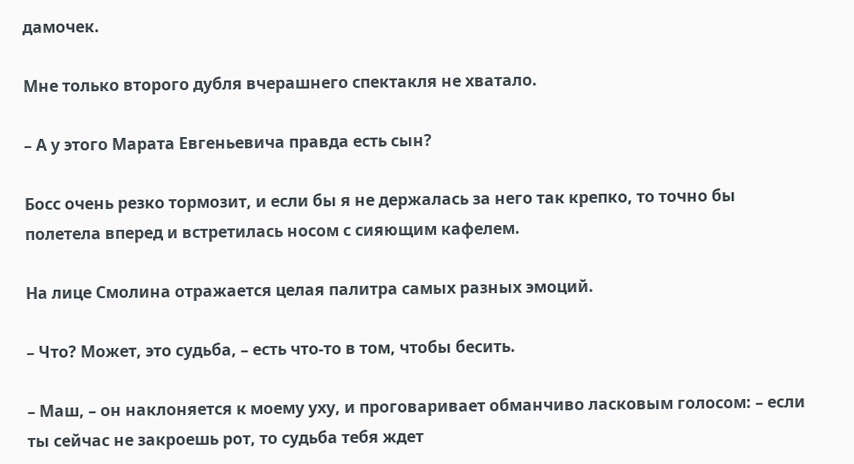дамочек.

Мне только второго дубля вчерашнего спектакля не хватало.

– А у этого Марата Евгеньевича правда есть сын?

Босс очень резко тормозит, и если бы я не держалась за него так крепко, то точно бы полетела вперед и встретилась носом с сияющим кафелем.

На лице Смолина отражается целая палитра самых разных эмоций.

– Что? Может, это судьба, – есть что-то в том, чтобы бесить.

– Маш, – он наклоняется к моему уху, и проговаривает обманчиво ласковым голосом: – если ты сейчас не закроешь рот, то судьба тебя ждет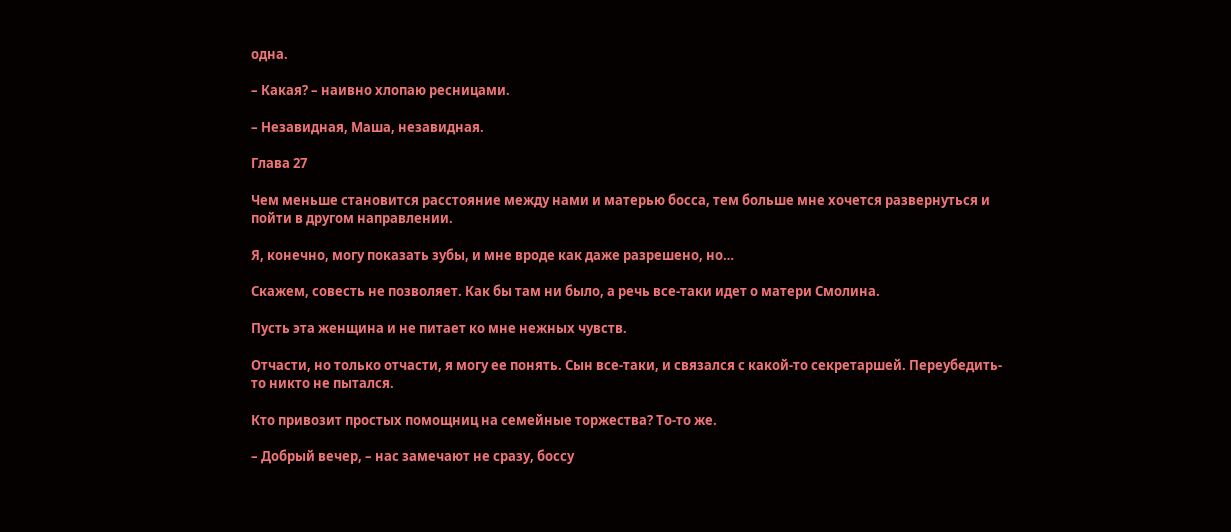одна.

– Какая? – наивно хлопаю ресницами.

– Незавидная, Маша, незавидная.

Глава 27

Чем меньше становится расстояние между нами и матерью босса, тем больше мне хочется развернуться и пойти в другом направлении.

Я, конечно, могу показать зубы, и мне вроде как даже разрешено, но…

Скажем, совесть не позволяет. Как бы там ни было, а речь все-таки идет о матери Смолина.

Пусть эта женщина и не питает ко мне нежных чувств.

Отчасти, но только отчасти, я могу ее понять. Сын все-таки, и связался с какой-то секретаршей. Переубедить-то никто не пытался.

Кто привозит простых помощниц на семейные торжества? То-то же.

– Добрый вечер, – нас замечают не сразу, боссу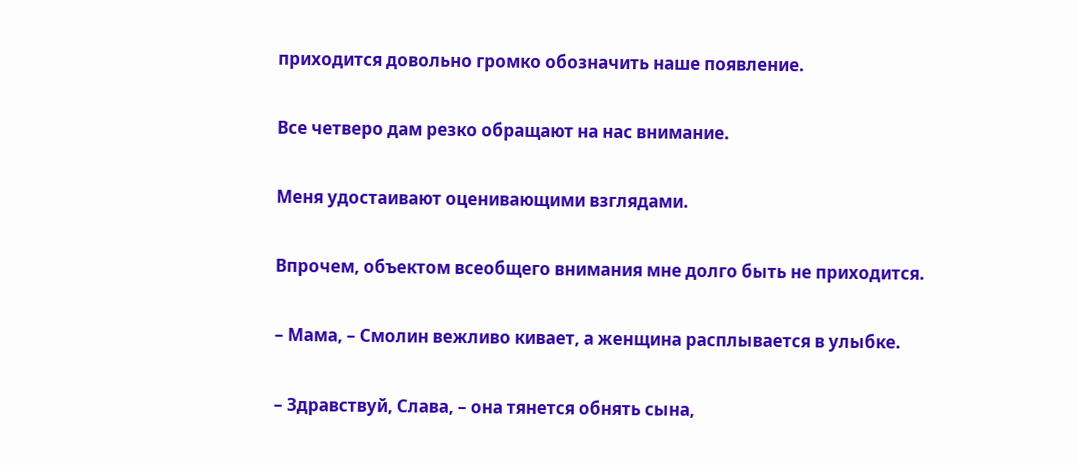приходится довольно громко обозначить наше появление.

Все четверо дам резко обращают на нас внимание.

Меня удостаивают оценивающими взглядами.

Впрочем, объектом всеобщего внимания мне долго быть не приходится.

– Мама, – Смолин вежливо кивает, а женщина расплывается в улыбке.

– Здравствуй, Слава, – она тянется обнять сына,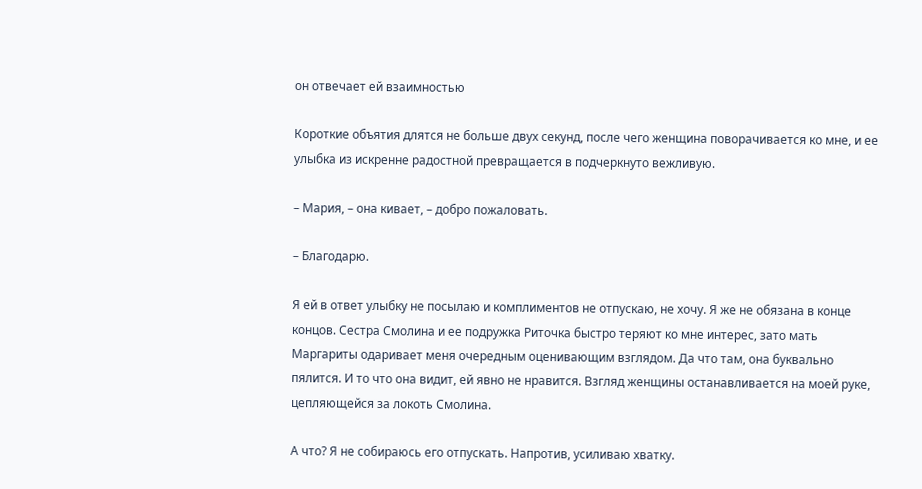он отвечает ей взаимностью

Короткие объятия длятся не больше двух секунд, после чего женщина поворачивается ко мне, и ее улыбка из искренне радостной превращается в подчеркнуто вежливую.

– Мария, – она кивает, – добро пожаловать.

– Благодарю.

Я ей в ответ улыбку не посылаю и комплиментов не отпускаю, не хочу. Я же не обязана в конце концов. Сестра Смолина и ее подружка Риточка быстро теряют ко мне интерес, зато мать Маргариты одаривает меня очередным оценивающим взглядом. Да что там, она буквально пялится. И то что она видит, ей явно не нравится. Взгляд женщины останавливается на моей руке, цепляющейся за локоть Смолина.

А что? Я не собираюсь его отпускать. Напротив, усиливаю хватку.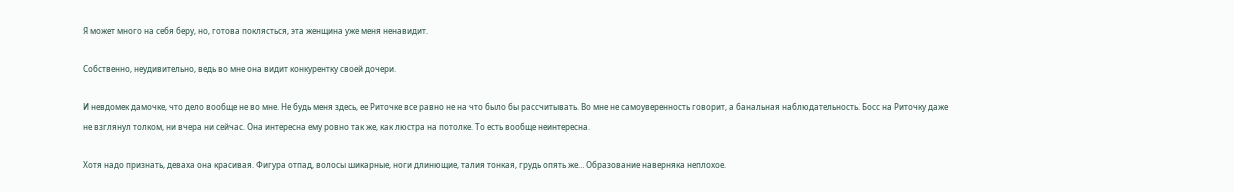Я может много на себя беру, но, готова поклясться, эта женщина уже меня ненавидит.

Собственно, неудивительно, ведь во мне она видит конкурентку своей дочери.

И невдомек дамочке, что дело вообще не во мне. Не будь меня здесь, ее Риточке все равно не на что было бы рассчитывать. Во мне не самоуверенность говорит, а банальная наблюдательность. Босс на Риточку даже не взглянул толком, ни вчера ни сейчас. Она интересна ему ровно так же, как люстра на потолке. То есть вообще неинтересна.

Хотя надо признать, деваха она красивая. Фигура отпад, волосы шикарные, ноги длинющие, талия тонкая, грудь опять же… Образование наверняка неплохое.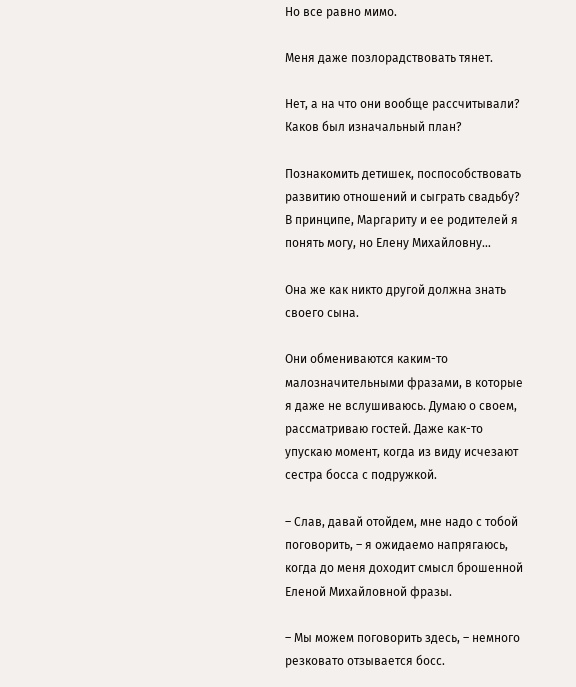Но все равно мимо.

Меня даже позлорадствовать тянет.

Нет, а на что они вообще рассчитывали? Каков был изначальный план?

Познакомить детишек, поспособствовать развитию отношений и сыграть свадьбу? В принципе, Маргариту и ее родителей я понять могу, но Елену Михайловну…

Она же как никто другой должна знать своего сына.

Они обмениваются каким-то малозначительными фразами, в которые я даже не вслушиваюсь. Думаю о своем, рассматриваю гостей. Даже как-то упускаю момент, когда из виду исчезают сестра босса с подружкой.

– Слав, давай отойдем, мне надо с тобой поговорить, – я ожидаемо напрягаюсь, когда до меня доходит смысл брошенной Еленой Михайловной фразы.

– Мы можем поговорить здесь, – немного резковато отзывается босс.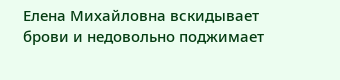Елена Михайловна вскидывает брови и недовольно поджимает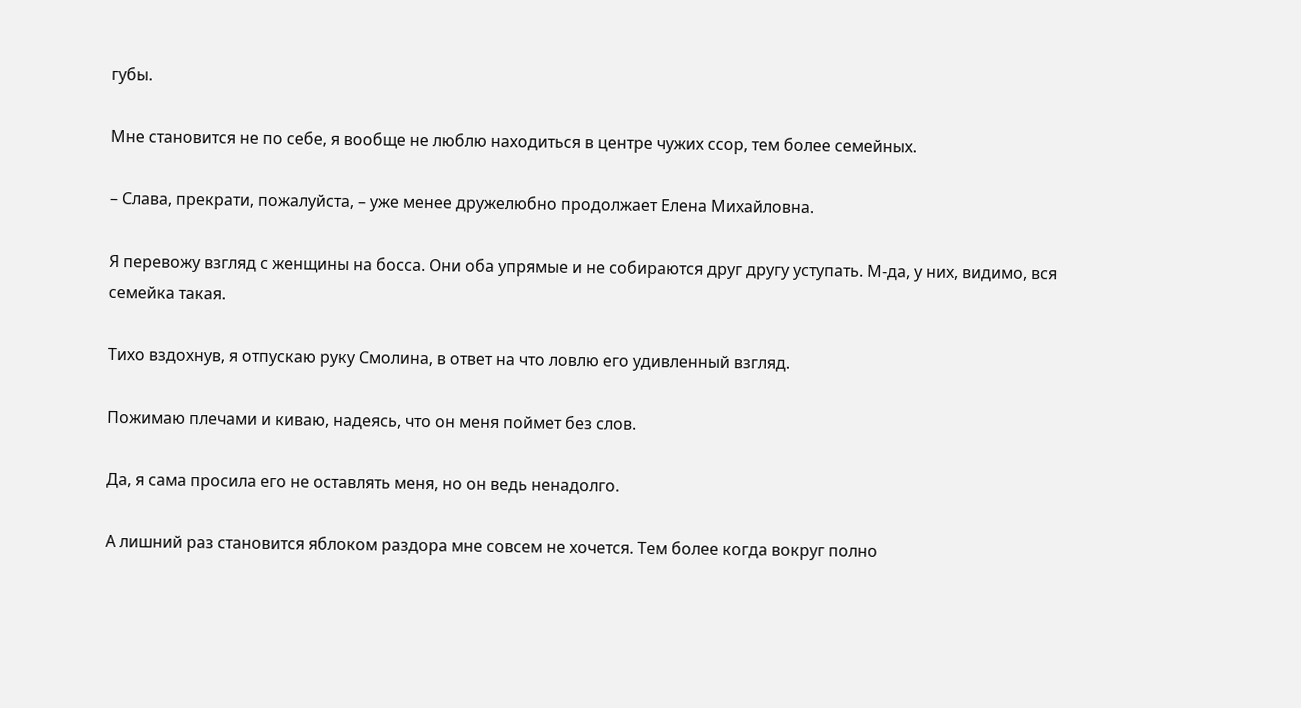губы.

Мне становится не по себе, я вообще не люблю находиться в центре чужих ссор, тем более семейных.

– Слава, прекрати, пожалуйста, – уже менее дружелюбно продолжает Елена Михайловна.

Я перевожу взгляд с женщины на босса. Они оба упрямые и не собираются друг другу уступать. М-да, у них, видимо, вся семейка такая.

Тихо вздохнув, я отпускаю руку Смолина, в ответ на что ловлю его удивленный взгляд.

Пожимаю плечами и киваю, надеясь, что он меня поймет без слов.

Да, я сама просила его не оставлять меня, но он ведь ненадолго.

А лишний раз становится яблоком раздора мне совсем не хочется. Тем более когда вокруг полно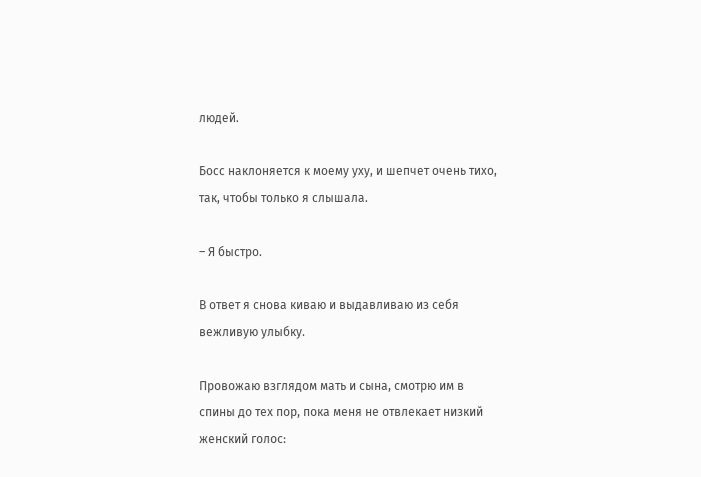людей.

Босс наклоняется к моему уху, и шепчет очень тихо, так, чтобы только я слышала.

– Я быстро.

В ответ я снова киваю и выдавливаю из себя вежливую улыбку.

Провожаю взглядом мать и сына, смотрю им в спины до тех пор, пока меня не отвлекает низкий женский голос: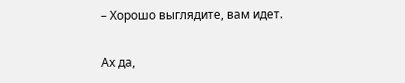– Хорошо выглядите, вам идет.

Ах да,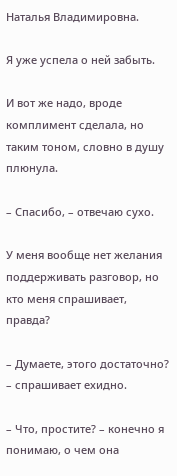Наталья Владимировна.

Я уже успела о ней забыть.

И вот же надо, вроде комплимент сделала, но таким тоном, словно в душу плюнула.

– Спасибо, – отвечаю сухо.

У меня вообще нет желания поддерживать разговор, но кто меня спрашивает, правда?

– Думаете, этого достаточно? – спрашивает ехидно.

– Что, простите? – конечно я понимаю, о чем она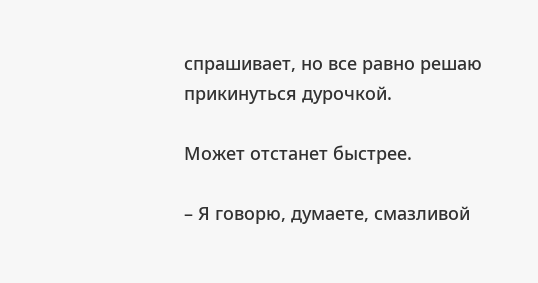спрашивает, но все равно решаю прикинуться дурочкой.

Может отстанет быстрее.

– Я говорю, думаете, смазливой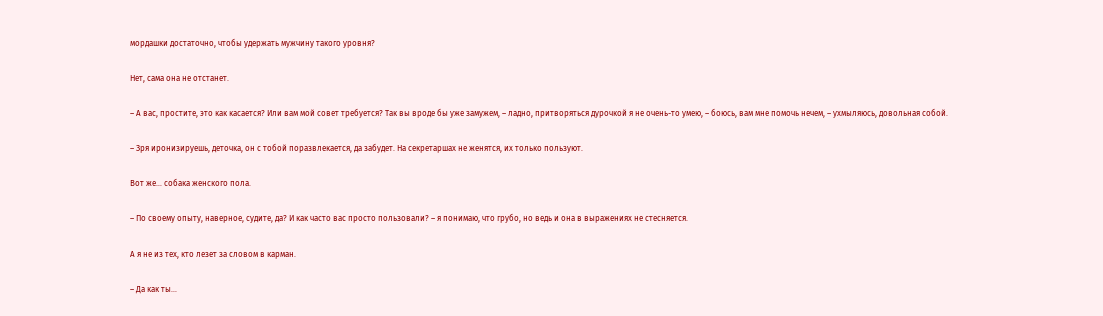мордашки достаточно, чтобы удержать мужчину такого уровня?

Нет, сама она не отстанет.

– А вас, простите, это как касается? Или вам мой совет требуется? Так вы вроде бы уже замужем, – ладно, притворяться дурочкой я не очень-то умею, – боюсь, вам мне помочь нечем, – ухмыляюсь, довольная собой.

– Зря иронизируешь, деточка, он с тобой поразвлекается, да забудет. На секретаршах не женятся, их только пользуют.

Вот же… собака женского пола.

– По своему опыту, наверное, судите, да? И как часто вас просто пользовали? – я понимаю, что грубо, но ведь и она в выражениях не стесняется.

А я не из тех, кто лезет за словом в карман.

– Да как ты…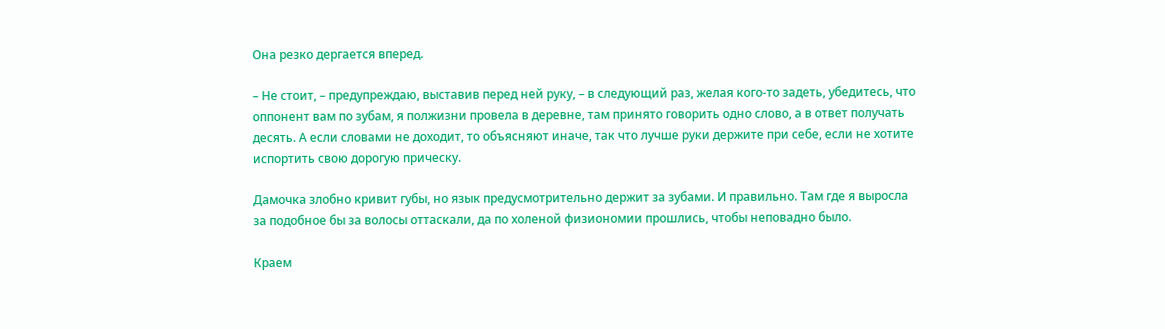Она резко дергается вперед.

– Не стоит, – предупреждаю, выставив перед ней руку, – в следующий раз, желая кого-то задеть, убедитесь, что оппонент вам по зубам, я полжизни провела в деревне, там принято говорить одно слово, а в ответ получать десять. А если словами не доходит, то объясняют иначе, так что лучше руки держите при себе, если не хотите испортить свою дорогую прическу.

Дамочка злобно кривит губы, но язык предусмотрительно держит за зубами. И правильно. Там где я выросла за подобное бы за волосы оттаскали, да по холеной физиономии прошлись, чтобы неповадно было.

Краем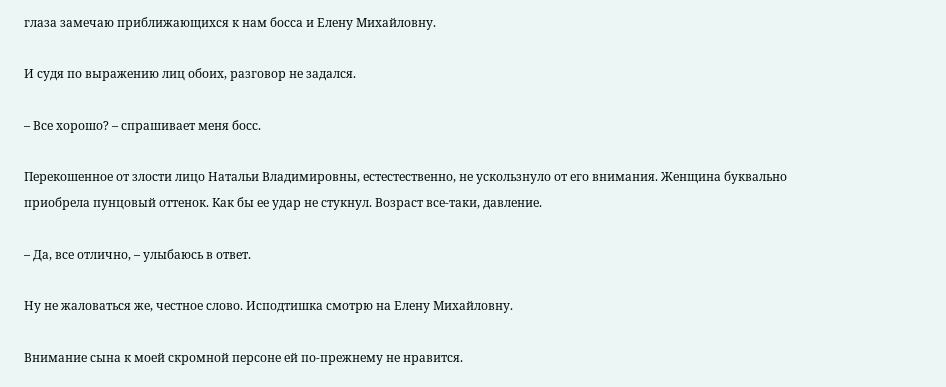глаза замечаю приближающихся к нам босса и Елену Михайловну.

И судя по выражению лиц обоих, разговор не задался.

– Все хорошо? – спрашивает меня босс.

Перекошенное от злости лицо Натальи Владимировны, естестественно, не ускользнуло от его внимания. Женщина буквально приобрела пунцовый оттенок. Как бы ее удар не стукнул. Возраст все-таки, давление.

– Да, все отлично, – улыбаюсь в ответ.

Ну не жаловаться же, честное слово. Исподтишка смотрю на Елену Михайловну.

Внимание сына к моей скромной персоне ей по-прежнему не нравится.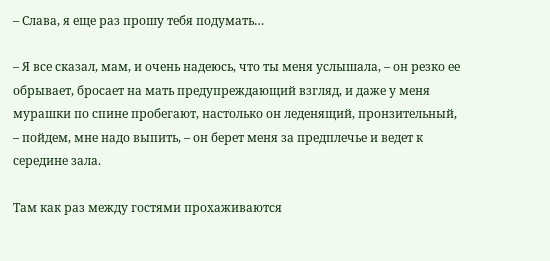– Слава, я еще раз прошу тебя подумать…

– Я все сказал, мам, и очень надеюсь, что ты меня услышала, – он резко ее обрывает, бросает на мать предупреждающий взгляд, и даже у меня мурашки по спине пробегают, настолько он леденящий, пронзительный, – пойдем, мне надо выпить, – он берет меня за предплечье и ведет к середине зала.

Там как раз между гостями прохаживаются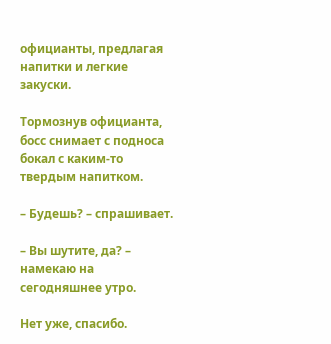официанты, предлагая напитки и легкие закуски.

Тормознув официанта, босс снимает с подноса бокал с каким-то твердым напитком.

– Будешь? – спрашивает.

– Вы шутите, да? – намекаю на сегодняшнее утро.

Нет уже, спасибо.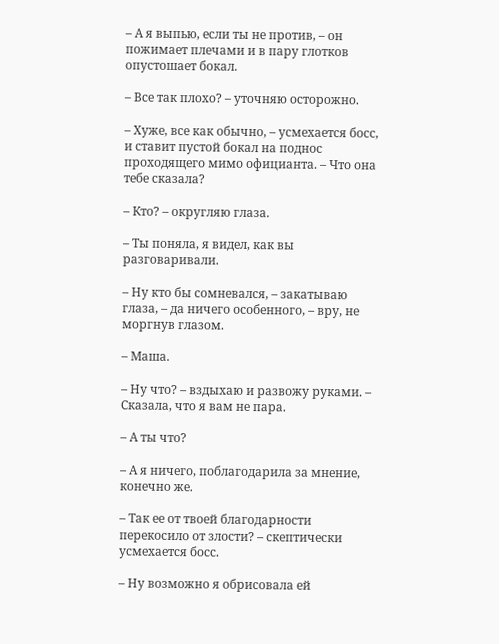– А я выпью, если ты не против, – он пожимает плечами и в пару глотков опустошает бокал.

– Все так плохо? – уточняю осторожно.

– Хуже, все как обычно, – усмехается босс, и ставит пустой бокал на поднос проходящего мимо официанта. – Что она тебе сказала?

– Кто? – округляю глаза.

– Ты поняла, я видел, как вы разговаривали.

– Ну кто бы сомневался, – закатываю глаза, – да ничего особенного, – вру, не моргнув глазом.

– Маша.

– Ну что? – вздыхаю и развожу руками. – Сказала, что я вам не пара.

– А ты что?

– А я ничего, поблагодарила за мнение, конечно же.

– Так ее от твоей благодарности перекосило от злости? – скептически усмехается босс.

– Ну возможно я обрисовала ей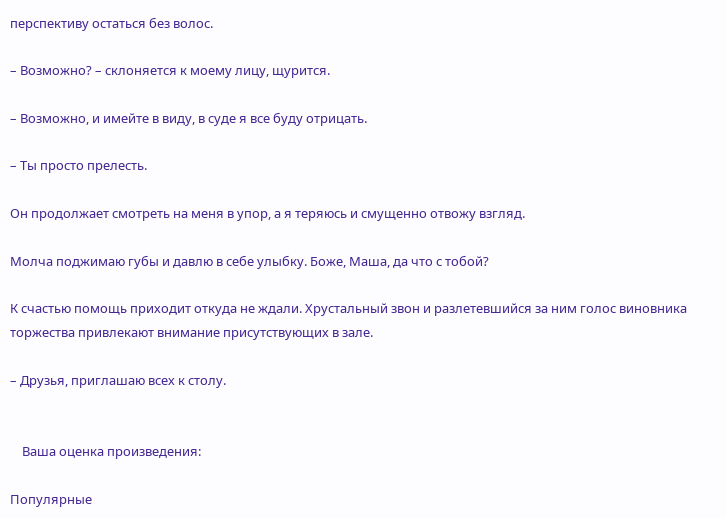перспективу остаться без волос.

– Возможно? – склоняется к моему лицу, щурится.

– Возможно, и имейте в виду, в суде я все буду отрицать.

– Ты просто прелесть.

Он продолжает смотреть на меня в упор, а я теряюсь и смущенно отвожу взгляд.

Молча поджимаю губы и давлю в себе улыбку. Боже, Маша, да что с тобой?

К счастью помощь приходит откуда не ждали. Хрустальный звон и разлетевшийся за ним голос виновника торжества привлекают внимание присутствующих в зале.

– Друзья, приглашаю всех к столу.


    Ваша оценка произведения:

Популярные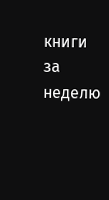книги за неделю